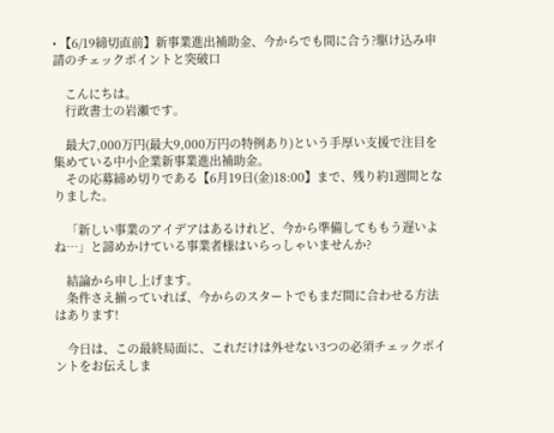• 【6/19締切直前】新事業進出補助金、今からでも間に合う?駆け込み申請のチェックポイントと突破口

    こんにちは。
    行政書士の岩瀬です。

    最大7,000万円(最大9,000万円の特例あり)という手厚い支援で注目を集めている中小企業新事業進出補助金。
    その応募締め切りである【6月19日(金)18:00】まで、残り約1週間となりました。

    「新しい事業のアイデアはあるけれど、今から準備してももう遅いよね…」と諦めかけている事業者様はいらっしゃいませんか?

    結論から申し上げます。
    条件さえ揃っていれば、今からのスタートでもまだ間に合わせる方法はあります!

    今日は、この最終局面に、これだけは外せない3つの必須チェックポイントをお伝えしま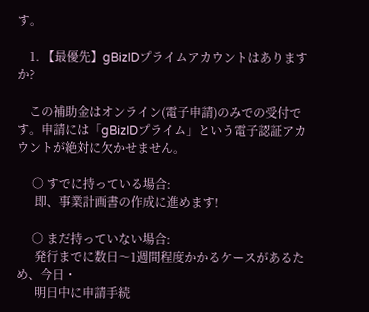す。

    1. 【最優先】gBizIDプライムアカウントはありますか?

    この補助金はオンライン(電子申請)のみでの受付です。申請には「gBizIDプライム」という電子認証アカウントが絶対に欠かせません。

     ○ すでに持っている場合:
      即、事業計画書の作成に進めます!

     ○ まだ持っていない場合:
      発行までに数日〜1週間程度かかるケースがあるため、今日・
      明日中に申請手続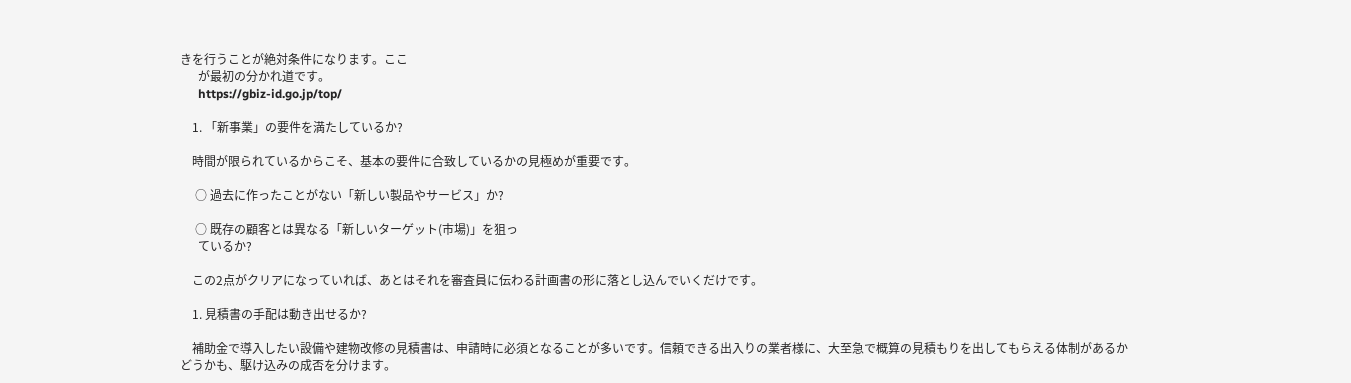きを行うことが絶対条件になります。ここ
      が最初の分かれ道です。
      https://gbiz-id.go.jp/top/

    1. 「新事業」の要件を満たしているか?

    時間が限られているからこそ、基本の要件に合致しているかの見極めが重要です。

     ○ 過去に作ったことがない「新しい製品やサービス」か?

     ○ 既存の顧客とは異なる「新しいターゲット(市場)」を狙っ
      ているか?

    この2点がクリアになっていれば、あとはそれを審査員に伝わる計画書の形に落とし込んでいくだけです。

    1. 見積書の手配は動き出せるか?

    補助金で導入したい設備や建物改修の見積書は、申請時に必須となることが多いです。信頼できる出入りの業者様に、大至急で概算の見積もりを出してもらえる体制があるかどうかも、駆け込みの成否を分けます。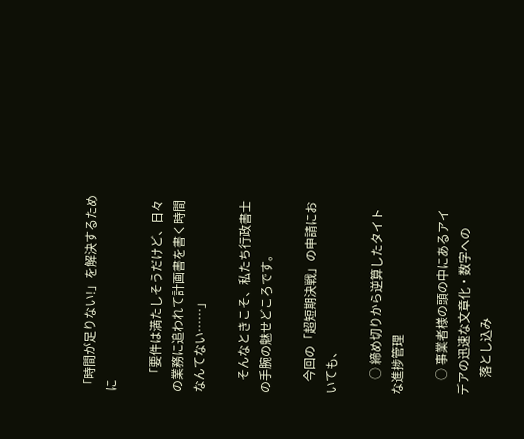「時間が足りない!」を解決するために

    「要件は満たしそうだけど、日々の業務に追われて計画書を書く時間なんてない……」

    そんなときこそ、私たち行政書士の手腕の魅せどころです。

    今回の「超短期決戦」の申請においても、

     ○ 締め切りから逆算したタイトな進捗管理

     ○ 事業者様の頭の中にあるアイデアの迅速な文章化・数字への
      落とし込み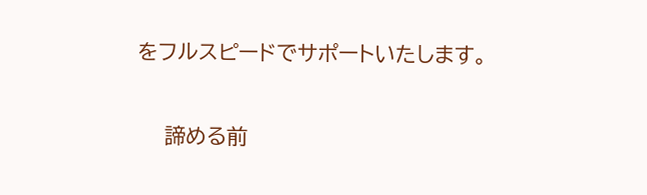をフルスピードでサポートいたします。

    諦める前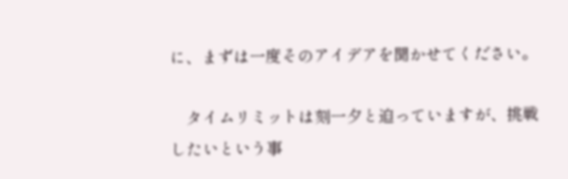に、まずは一度そのアイデアを聞かせてください。

    タイムリミットは刻一夕と迫っていますが、挑戦したいという事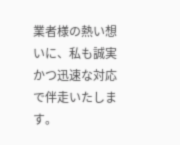業者様の熱い想いに、私も誠実かつ迅速な対応で伴走いたします。